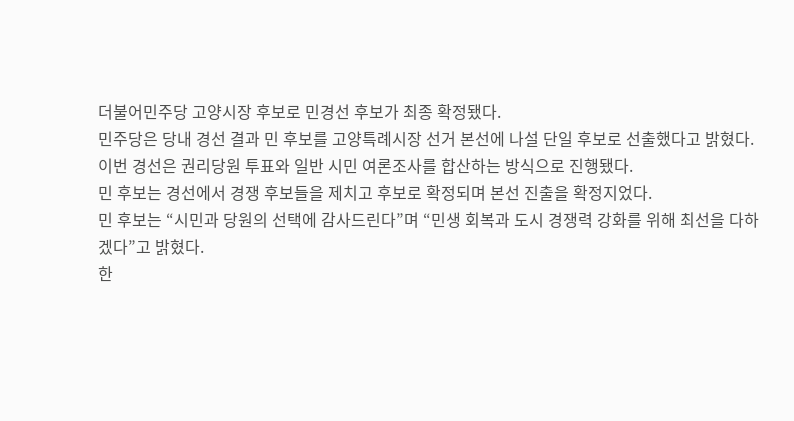더불어민주당 고양시장 후보로 민경선 후보가 최종 확정됐다.
민주당은 당내 경선 결과 민 후보를 고양특례시장 선거 본선에 나설 단일 후보로 선출했다고 밝혔다. 이번 경선은 권리당원 투표와 일반 시민 여론조사를 합산하는 방식으로 진행됐다.
민 후보는 경선에서 경쟁 후보들을 제치고 후보로 확정되며 본선 진출을 확정지었다.
민 후보는 “시민과 당원의 선택에 감사드린다”며 “민생 회복과 도시 경쟁력 강화를 위해 최선을 다하겠다”고 밝혔다.
한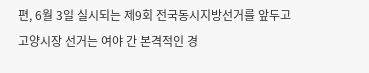편, 6월 3일 실시되는 제9회 전국동시지방선거를 앞두고 고양시장 선거는 여야 간 본격적인 경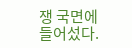쟁 국면에 들어섰다.